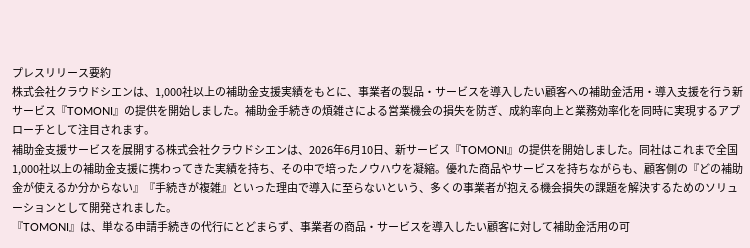プレスリリース要約
株式会社クラウドシエンは、1,000社以上の補助金支援実績をもとに、事業者の製品・サービスを導入したい顧客への補助金活用・導入支援を行う新サービス『TOMONI』の提供を開始しました。補助金手続きの煩雑さによる営業機会の損失を防ぎ、成約率向上と業務効率化を同時に実現するアプローチとして注目されます。
補助金支援サービスを展開する株式会社クラウドシエンは、2026年6月10日、新サービス『TOMONI』の提供を開始しました。同社はこれまで全国1,000社以上の補助金支援に携わってきた実績を持ち、その中で培ったノウハウを凝縮。優れた商品やサービスを持ちながらも、顧客側の『どの補助金が使えるか分からない』『手続きが複雑』といった理由で導入に至らないという、多くの事業者が抱える機会損失の課題を解決するためのソリューションとして開発されました。
『TOMONI』は、単なる申請手続きの代行にとどまらず、事業者の商品・サービスを導入したい顧客に対して補助金活用の可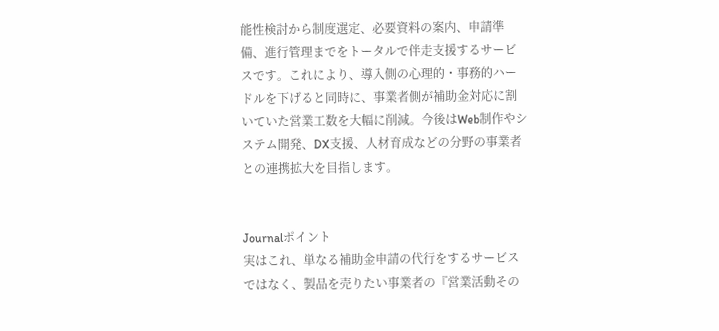能性検討から制度選定、必要資料の案内、申請準備、進行管理までをトータルで伴走支援するサービスです。これにより、導入側の心理的・事務的ハードルを下げると同時に、事業者側が補助金対応に割いていた営業工数を大幅に削減。今後はWeb制作やシステム開発、DX支援、人材育成などの分野の事業者との連携拡大を目指します。


Journalポイント
実はこれ、単なる補助金申請の代行をするサービスではなく、製品を売りたい事業者の『営業活動その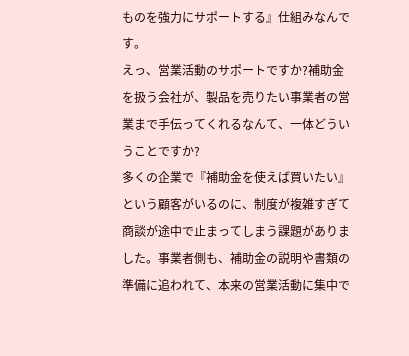ものを強力にサポートする』仕組みなんです。
えっ、営業活動のサポートですか?補助金を扱う会社が、製品を売りたい事業者の営業まで手伝ってくれるなんて、一体どういうことですか?
多くの企業で『補助金を使えば買いたい』という顧客がいるのに、制度が複雑すぎて商談が途中で止まってしまう課題がありました。事業者側も、補助金の説明や書類の準備に追われて、本来の営業活動に集中で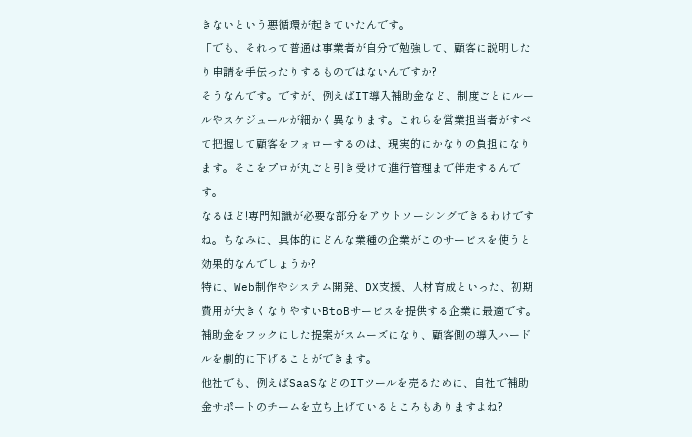きないという悪循環が起きていたんです。
「でも、それって普通は事業者が自分で勉強して、顧客に説明したり申請を手伝ったりするものではないんですか?
そうなんです。ですが、例えばIT導入補助金など、制度ごとにルールやスケジュールが細かく異なります。これらを営業担当者がすべて把握して顧客をフォローするのは、現実的にかなりの負担になります。そこをプロが丸ごと引き受けて進行管理まで伴走するんです。
なるほど!専門知識が必要な部分をアウトソーシングできるわけですね。ちなみに、具体的にどんな業種の企業がこのサービスを使うと効果的なんでしょうか?
特に、Web制作やシステム開発、DX支援、人材育成といった、初期費用が大きくなりやすいBtoBサービスを提供する企業に最適です。補助金をフックにした提案がスムーズになり、顧客側の導入ハードルを劇的に下げることができます。
他社でも、例えばSaaSなどのITツールを売るために、自社で補助金サポートのチームを立ち上げているところもありますよね?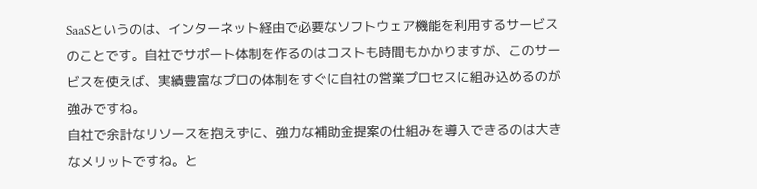SaaSというのは、インターネット経由で必要なソフトウェア機能を利用するサービスのことです。自社でサポート体制を作るのはコストも時間もかかりますが、このサービスを使えば、実績豊富なプロの体制をすぐに自社の営業プロセスに組み込めるのが強みですね。
自社で余計なリソースを抱えずに、強力な補助金提案の仕組みを導入できるのは大きなメリットですね。と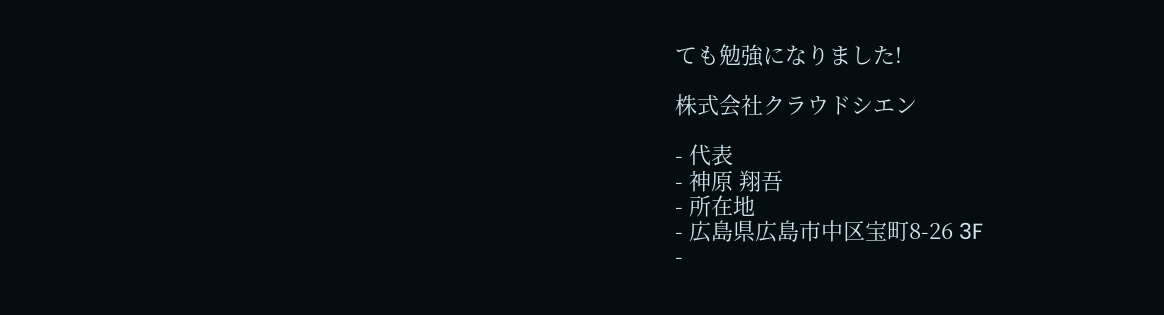ても勉強になりました!

株式会社クラウドシエン

- 代表
- 神原 翔吾
- 所在地
- 広島県広島市中区宝町8-26 3F
-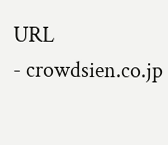URL
- crowdsien.co.jp